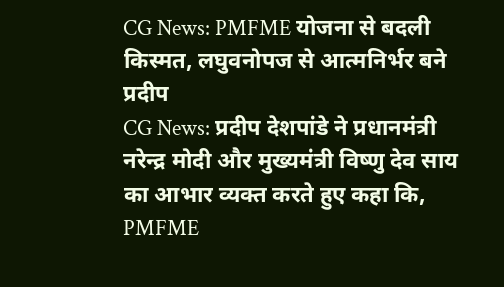CG News: PMFME योजना से बदली किस्मत, लघुवनोपज से आत्मनिर्भर बने प्रदीप
CG News: प्रदीप देशपांडे ने प्रधानमंत्री नरेन्द्र मोदी और मुख्यमंत्री विष्णु देव साय का आभार व्यक्त करते हुए कहा कि, PMFME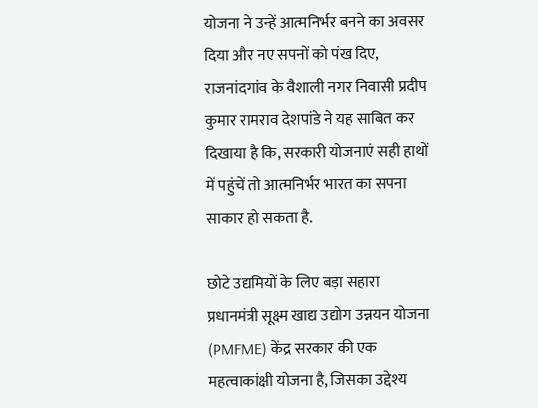योजना ने उन्हें आत्मनिर्भर बनने का अवसर दिया और नए सपनों को पंख दिए, राजनांदगांव के वैशाली नगर निवासी प्रदीप कुमार रामराव देशपांडे ने यह साबित कर दिखाया है कि, सरकारी योजनाएं सही हाथों में पहुंचें तो आत्मनिर्भर भारत का सपना साकार हो सकता है.

छोटे उद्यमियों के लिए बड़ा सहारा
प्रधानमंत्री सूक्ष्म खाद्य उद्योग उन्नयन योजना (PMFME) केंद्र सरकार की एक महत्वाकांक्षी योजना है, जिसका उद्देश्य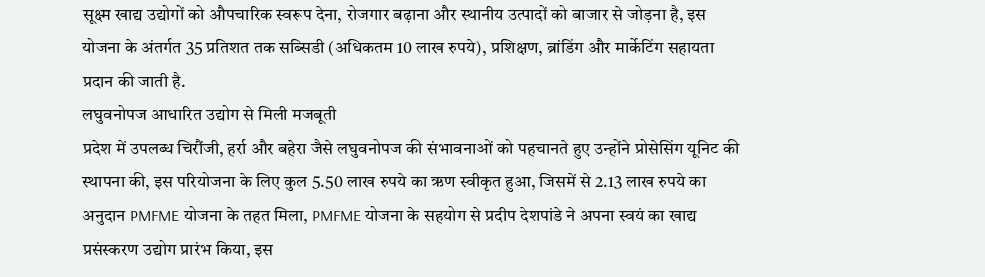सूक्ष्म खाद्य उद्योगों को औपचारिक स्वरूप देना, रोजगार बढ़ाना और स्थानीय उत्पादों को बाजार से जोड़ना है, इस योजना के अंतर्गत 35 प्रतिशत तक सब्सिडी (अधिकतम 10 लाख रुपये), प्रशिक्षण, ब्रांडिंग और मार्केटिंग सहायता प्रदान की जाती है.
लघुवनोपज आधारित उद्योग से मिली मजबूती
प्रदेश में उपलब्ध चिरौंजी, हर्रा और बहेरा जैसे लघुवनोपज की संभावनाओं को पहचानते हुए उन्होंने प्रोसेसिंग यूनिट की स्थापना की, इस परियोजना के लिए कुल 5.50 लाख रुपये का ऋण स्वीकृत हुआ, जिसमें से 2.13 लाख रुपये का अनुदान PMFME योजना के तहत मिला, PMFME योजना के सहयोग से प्रदीप देशपांडे ने अपना स्वयं का खाद्य प्रसंस्करण उद्योग प्रारंभ किया, इस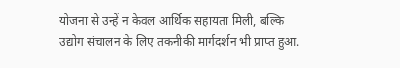योजना से उन्हें न केवल आर्थिक सहायता मिली, बल्कि उद्योग संचालन के लिए तकनीकी मार्गदर्शन भी प्राप्त हुआ.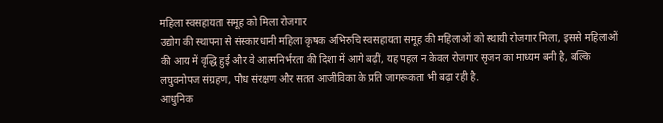महिला स्वसहायता समूह को मिला रोजगार
उद्योग की स्थापना से संस्कारधानी महिला कृषक अभिरुचि स्वसहायता समूह की महिलाओं को स्थायी रोजगार मिला, इससे महिलाओं की आय में वृद्धि हुई और वे आत्मनिर्भरता की दिशा में आगे बढ़ीं, यह पहल न केवल रोजगार सृजन का माध्यम बनी है, बल्कि लघुवनोपज संग्रहण, पौध संरक्षण और सतत आजीविका के प्रति जागरूकता भी बढ़ा रही है.
आधुनिक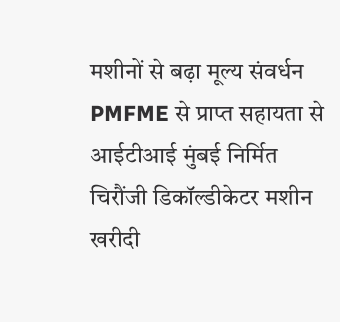मशीनों से बढ़ा मूल्य संवर्धन
PMFME से प्राप्त सहायता से आईटीआई मुंबई निर्मित चिरौंजी डिकॉल्डीकेटर मशीन खरीदी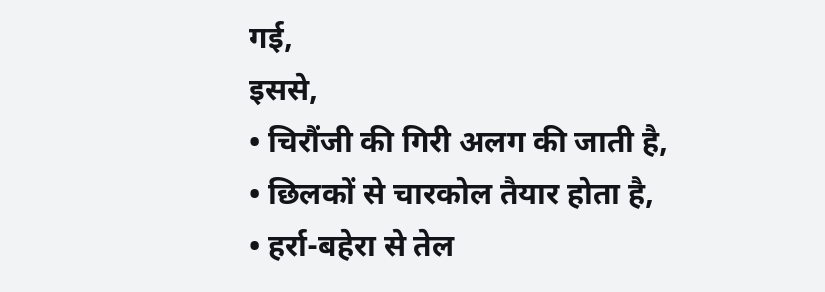गई,
इससे,
• चिरौंजी की गिरी अलग की जाती है,
• छिलकों से चारकोल तैयार होता है,
• हर्रा-बहेरा से तेल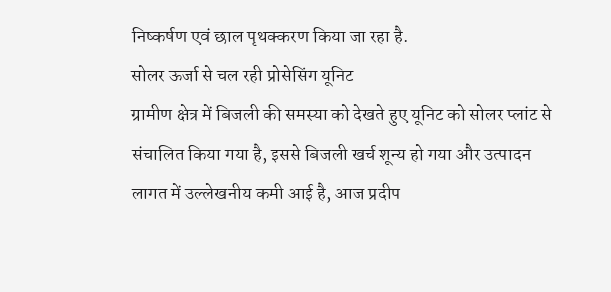निष्कर्षण एवं छाल पृथक्करण किया जा रहा है.
सोलर ऊर्जा से चल रही प्रोसेसिंग यूनिट
ग्रामीण क्षेत्र में बिजली की समस्या को देखते हुए यूनिट को सोलर प्लांट से संचालित किया गया है, इससे बिजली खर्च शून्य हो गया और उत्पादन लागत में उल्लेखनीय कमी आई है, आज प्रदीप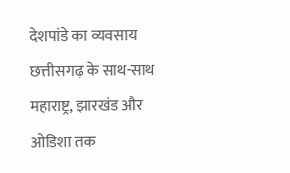देशपांडे का व्यवसाय छत्तीसगढ़ के साथ-साथ महाराष्ट्र, झारखंड और ओडिशा तक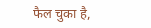फैल चुका है,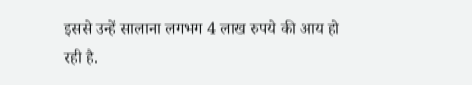इससे उन्हें सालाना लगभग 4 लाख रुपये की आय हो रही है.